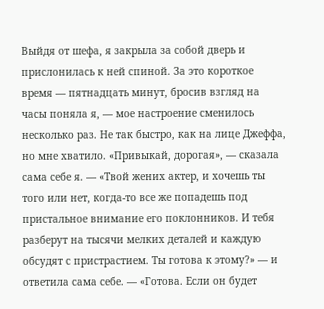Выйдя от шефа, я закрыла за собой дверь и прислонилась к ней спиной. За это короткое время — пятнадцать минут, бросив взгляд на часы поняла я, — мое настроение сменилось несколько раз. Не так быстро, как на лице Джеффа, но мне хватило. «Привыкай, дорогая», — сказала сама себе я. — «Твой жених актер, и хочешь ты того или нет, когда-то все же попадешь под пристальное внимание его поклонников. И тебя разберут на тысячи мелких деталей и каждую обсудят с пристрастием. Ты готова к этому?» — и ответила сама себе. — «Готова. Если он будет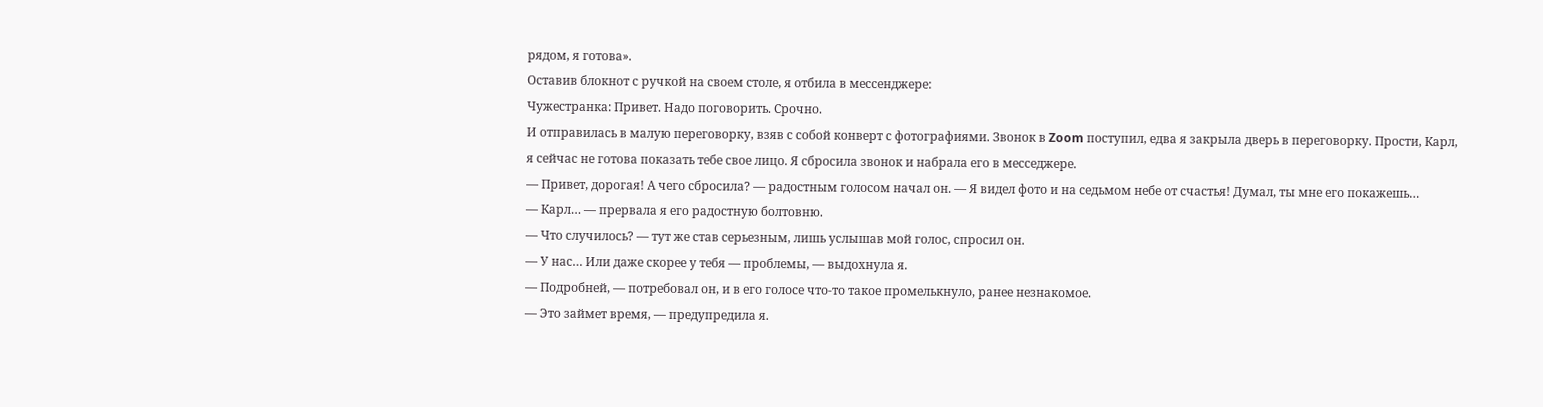рядом, я готова».
Оставив блокнот с ручкой на своем столе, я отбила в мессенджере:
Чужестранка: Привет. Надо поговорить. Срочно.
И отправилась в малую переговорку, взяв с собой конверт с фотографиями. Звонок в Zoom поступил, едва я закрыла дверь в переговорку. Прости, Карл, я сейчас не готова показать тебе свое лицо. Я сбросила звонок и набрала его в месседжере.
— Привет, дорогая! А чего сбросила? — радостным голосом начал он. — Я видел фото и на седьмом небе от счастья! Думал, ты мне его покажешь…
— Карл… — прервала я его радостную болтовню.
— Что случилось? — тут же став серьезным, лишь услышав мой голос, спросил он.
— У нас… Или даже скорее у тебя — проблемы, — выдохнула я.
— Подробней, — потребовал он, и в его голосе что-то такое промелькнуло, ранее незнакомое.
— Это займет время, — предупредила я.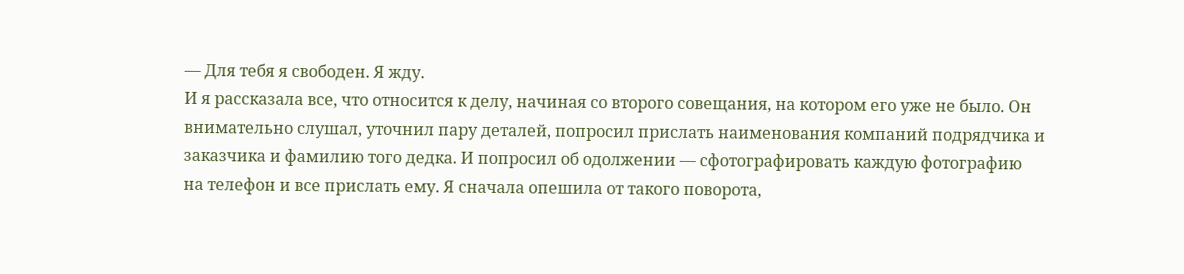— Для тебя я свободен. Я жду.
И я рассказала все, что относится к делу, начиная со второго совещания, на котором его уже не было. Он внимательно слушал, уточнил пару деталей, попросил прислать наименования компаний подрядчика и заказчика и фамилию того дедка. И попросил об одолжении — сфотографировать каждую фотографию на телефон и все прислать ему. Я сначала опешила от такого поворота,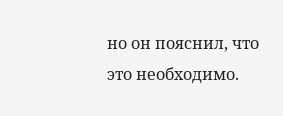но он пояснил, что это необходимо.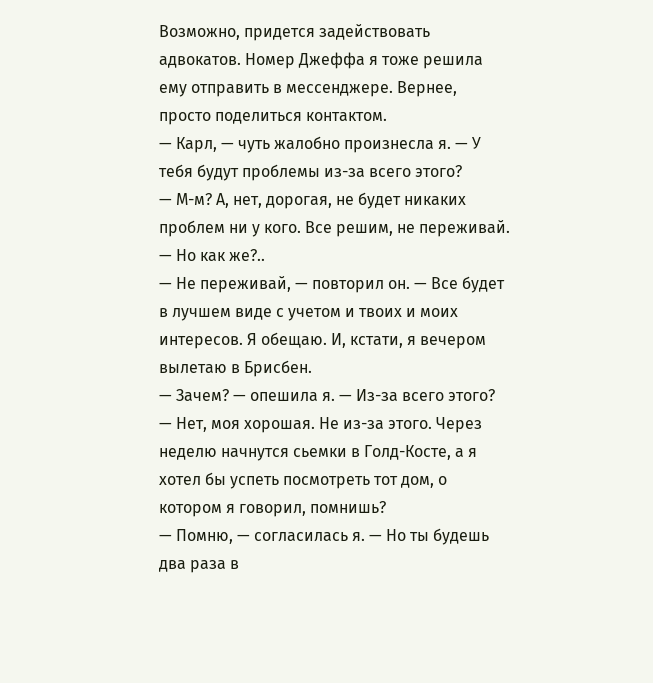Возможно, придется задействовать адвокатов. Номер Джеффа я тоже решила ему отправить в мессенджере. Вернее, просто поделиться контактом.
— Карл, — чуть жалобно произнесла я. — У тебя будут проблемы из-за всего этого?
— М-м? А, нет, дорогая, не будет никаких проблем ни у кого. Все решим, не переживай.
— Но как же?..
— Не переживай, — повторил он. — Все будет в лучшем виде с учетом и твоих и моих интересов. Я обещаю. И, кстати, я вечером вылетаю в Брисбен.
— Зачем? — опешила я. — Из-за всего этого?
— Нет, моя хорошая. Не из-за этого. Через неделю начнутся сьемки в Голд-Косте, а я хотел бы успеть посмотреть тот дом, о котором я говорил, помнишь?
— Помню, — согласилась я. — Но ты будешь два раза в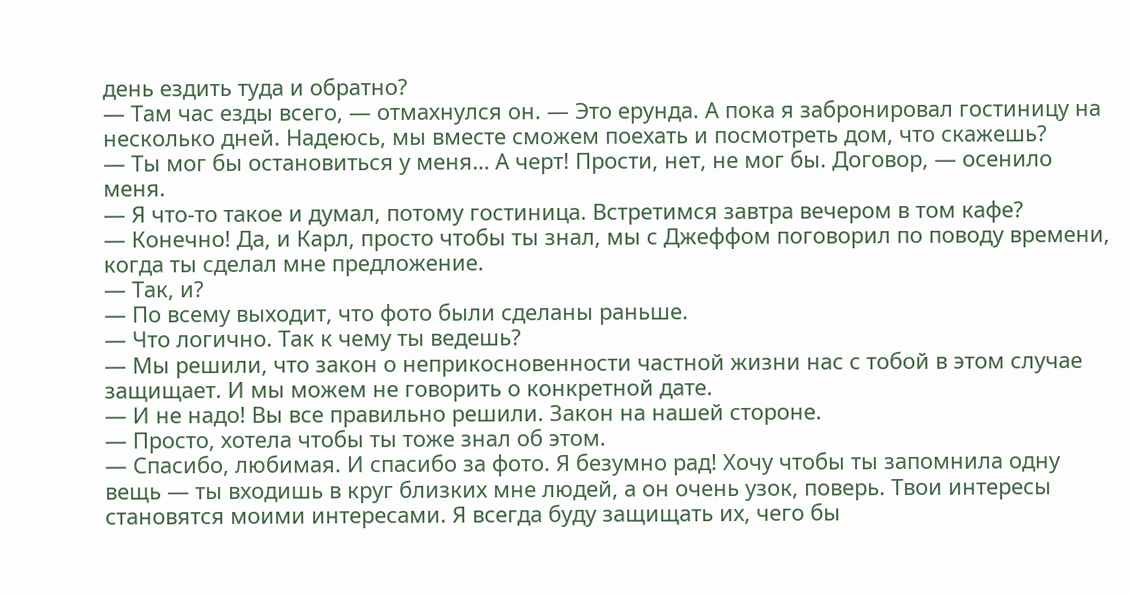день ездить туда и обратно?
— Там час езды всего, — отмахнулся он. — Это ерунда. А пока я забронировал гостиницу на несколько дней. Надеюсь, мы вместе сможем поехать и посмотреть дом, что скажешь?
— Ты мог бы остановиться у меня… А черт! Прости, нет, не мог бы. Договор, — осенило меня.
— Я что-то такое и думал, потому гостиница. Встретимся завтра вечером в том кафе?
— Конечно! Да, и Карл, просто чтобы ты знал, мы с Джеффом поговорил по поводу времени, когда ты сделал мне предложение.
— Так, и?
— По всему выходит, что фото были сделаны раньше.
— Что логично. Так к чему ты ведешь?
— Мы решили, что закон о неприкосновенности частной жизни нас с тобой в этом случае защищает. И мы можем не говорить о конкретной дате.
— И не надо! Вы все правильно решили. Закон на нашей стороне.
— Просто, хотела чтобы ты тоже знал об этом.
— Спасибо, любимая. И спасибо за фото. Я безумно рад! Хочу чтобы ты запомнила одну вещь — ты входишь в круг близких мне людей, а он очень узок, поверь. Твои интересы становятся моими интересами. Я всегда буду защищать их, чего бы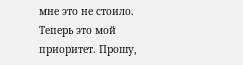мне это не стоило. Теперь это мой приоритет. Прошу,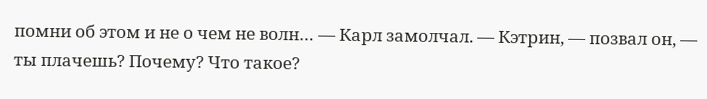помни об этом и не о чем не волн… — Карл замолчал. — Кэтрин, — позвал он, — ты плачешь? Почему? Что такое?